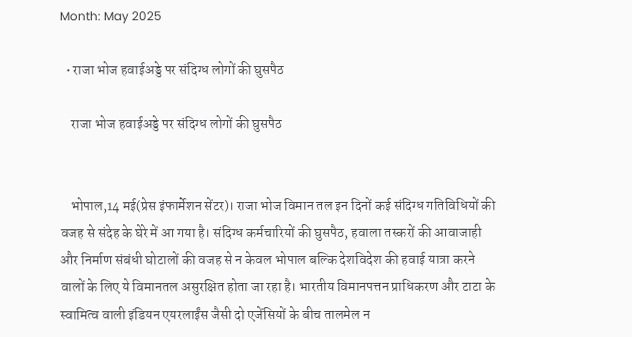Month: May 2025

  • राजा भोज हवाईअड्डे पर संदिग्ध लोगों की घुसपैठ

    राजा भोज हवाईअड्डे पर संदिग्ध लोगों की घुसपैठ


    भोपाल,14 मई(प्रेस इंफार्मेशन सेंटर)। राजा भोज विमान तल इन दिनों कई संदिग्ध गतिविधियों की वजह से संदेह के घेरे में आ गया है। संदिग्ध कर्मचारियों की घुसपैठ, हवाला तस्करों की आवाजाही और निर्माण संबंधी घोटालों की वजह से न केवल भोपाल बल्कि देशविदेश की हवाई यात्रा करने वालों के लिए ये विमानतल असुरक्षित होता जा रहा है। भारतीय विमानपत्तन प्राधिकरण और टाटा के स्वामित्व वाली इंडियन एयरलाईंस जैसी दो एजेंसियों के बीच तालमेल न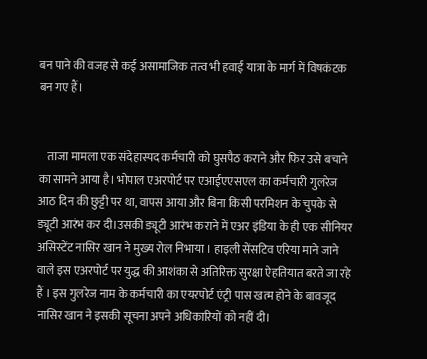बन पाने की वजह से कई असामाजिक तत्व भी हवाई यात्रा के मार्ग में विषकंटक बन गए हैं।


    ताजा मामला एक संदेहास्पद कर्मचारी को घुसपैठ कराने और फिर उसे बचाने का सामने आया है। भोपाल एअरपोर्ट पर एआईएएसएल का कर्मचारी गुलरेज आठ दिन की छुट्टी पर था, वापस आया और बिना किसी परमिशन के चुपके से ड्यूटी आरंभ कर दी।उसकी ड्यूटी आरंभ कराने में एअर इंडिया के ही एक सीनियर असिस्टेंट नासिर खान ने मुख्य रोल निभाया । हाइली सेंसटिव एरिया माने जाने वाले इस एअरपोर्ट पर युद्ध की आशंका से अतिरिक्त सुरक्षा ऐहतियात बरते जा रहे हैं । इस गुलरेज नाम के कर्मचारी का एयरपोर्ट एंट्री पास खत्म होने के बावजूद नासिर खान ने इसकी सूचना अपने अधिकारियों को नहीं दी।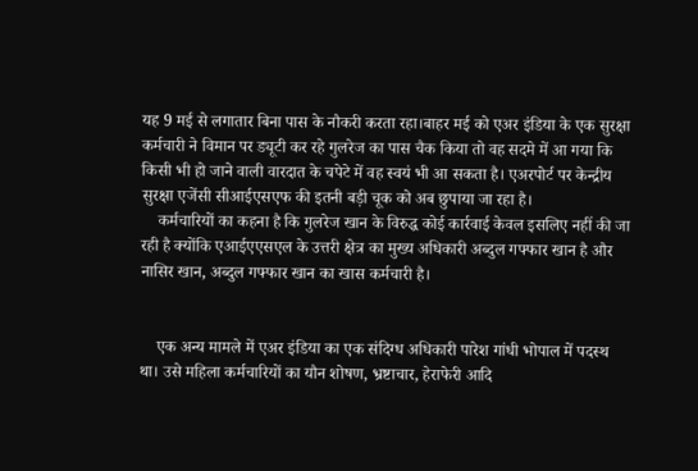यह 9 मई से लगातार बिना पास के नौकरी करता रहा।बाहर मई को एअर इंडिया के एक सुरक्षा कर्मचारी ने विमान पर ड्यूटी कर रहे गुलरेज का पास चैक किया तो वह सदमे में आ गया कि किसी भी हो जाने वाली वारदात के चपेटे में वह स्वयं भी आ सकता है। एअरपोर्ट पर केन्द्रीय सुरक्षा एजेंसी सीआईएसएफ की इतनी बड़ी चूक को अब छुपाया जा रहा है।
    कर्मचारियों का कहना है कि गुलरेज खान के विरुद्ध कोई कार्रवाई केवल इसलिए नहीं की जा रही है क्योंकि एआईएएसएल के उत्तरी क्षेत्र का मुख्य अधिकारी अब्दुल गफ्फार खान है और नासिर खान, अब्दुल गफ्फार खान का खास कर्मचारी है।


    एक अन्य मामले में एअर इंडिया का एक संदिग्ध अधिकारी पारेश गांधी भोपाल में पदस्थ था। उसे महिला कर्मचारियों का यौन शोषण, भ्रष्टाचार, हेराफेरी आदि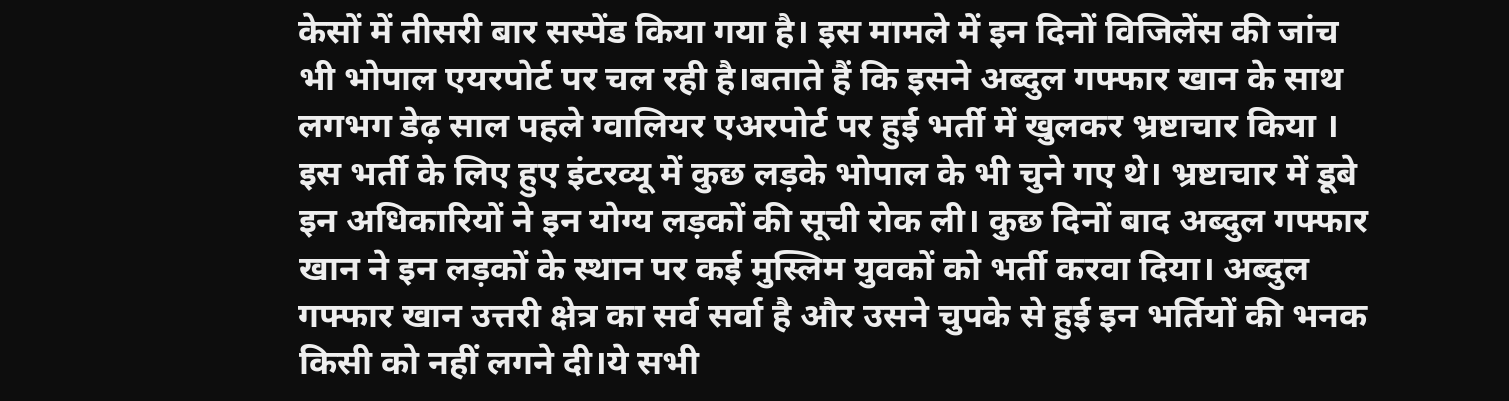केसों में तीसरी बार सस्पेंड किया गया है। इस मामले में इन दिनों विजिलेंस की जांच भी भोपाल एयरपोर्ट पर चल रही है।बताते हैं कि इसने अब्दुल गफ्फार खान के साथ लगभग डेढ़ साल पहले ग्वालियर एअरपोर्ट पर हुई भर्ती में खुलकर भ्रष्टाचार किया । इस भर्ती के लिए हुए इंटरव्यू में कुछ लड़के भोपाल के भी चुने गए थे। भ्रष्टाचार में डूबे इन अधिकारियों ने इन योग्य लड़कों की सूची रोक ली। कुछ दिनों बाद अब्दुल गफ्फार खान ने इन लड़कों के स्थान पर कई मुस्लिम युवकों को भर्ती करवा दिया। अब्दुल गफ्फार खान उत्तरी क्षेत्र का सर्व सर्वा है और उसने चुपके से हुई इन भर्तियों की भनक किसी को नहीं लगने दी।ये सभी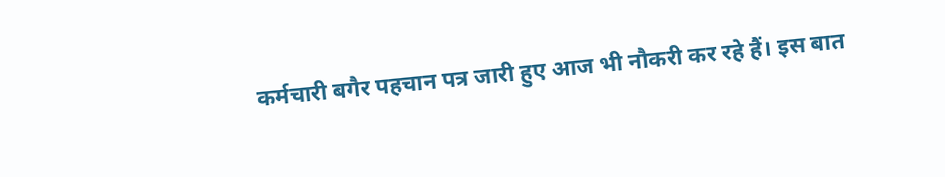कर्मचारी बगैर पहचान पत्र जारी हुए आज भी नौकरी कर रहे हैं। इस बात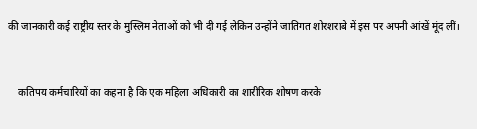की जानकारी कई राष्ट्रीय स्तर के मुस्लिम नेताओं को भी दी गई लेकिन उन्होंने जातिगत शोरशराबे में इस पर अपनी आंखें मूंद लीं।


    कतिपय कर्मचारियों का कहना है कि एक महिला अधिकारी का शारीरिक शोषण करके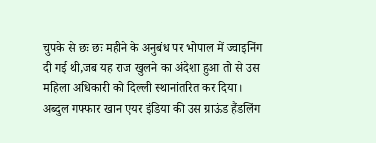चुपके से छः छः महीने के अनुबंध पर भोपाल में ज्वाइनिंग दी गई थी,जब यह राज खुलने का अंदेशा हुआ तो से उस महिला अधिकारी को दिल्ली स्थानांतरित कर दिया। अब्दुल गफ्फार खान एयर इंडिया की उस ग्राऊंड हैंडलिंग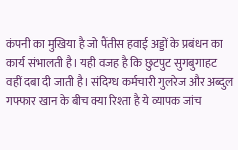कंपनी का मुखिया है जो पैंतीस हवाई अड्डों के प्रबंधन का कार्य संभालती है। यही वजह है कि छुटपुट सुगबुगाहट वहीं दबा दी जाती है। संदिग्ध कर्मचारी गुलरेज और अब्दुल गफ्फार खान के बीच क्या रिश्ता है ये व्यापक जांच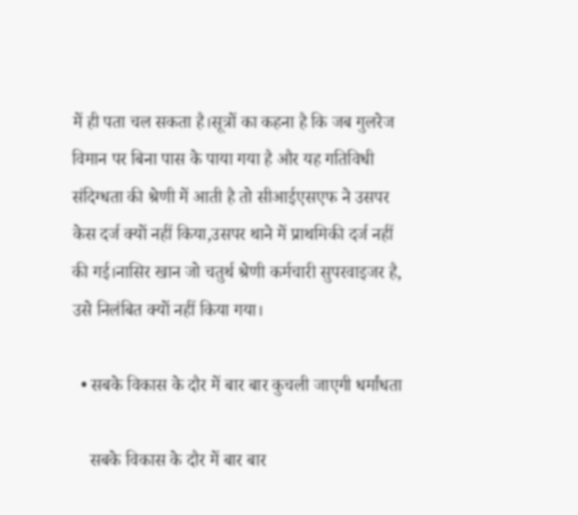में ही पता चल सकता है।सूत्रों का कहना है कि जब गुलरेज विमान पर बिना पास के पाया गया है और यह गतिविधी संदिग्धता की श्रेणी में आती है तो सीआईएसएफ ने उसपर केस दर्ज क्यों नहीं किया,उसपर थाने में प्राथमिकी दर्ज नहीं की गई।नासिर खान जो चतुर्थ श्रेणी कर्मचारी सुपरवाइजर है, उसे निलंबित क्यों नहीं किया गया।

  • सबके विकास के दौर में बार बार कुचली जाएगी धर्मांधता

    सबके विकास के दौर में बार बार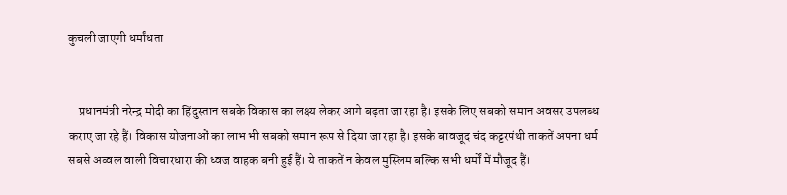कुचली जाएगी धर्मांधता


    प्रधानमंत्री नरेन्द्र मोदी का हिंदुस्तान सबके विकास का लक्ष्य लेकर आगे बढ़ता जा रहा है। इसके लिए सबको समान अवसर उपलब्ध कराए जा रहे हैं। विकास योजनाओं का लाभ भी सबको समान रूप से दिया जा रहा है। इसके बावजूद चंद कट्टरपंथी ताकतें अपना धर्म सबसे अव्वल वाली विचारधारा की ध्वज वाहक बनी हुई हैं। ये ताकतें न केवल मुस्लिम बल्कि सभी धर्मों में मौजूद हैं।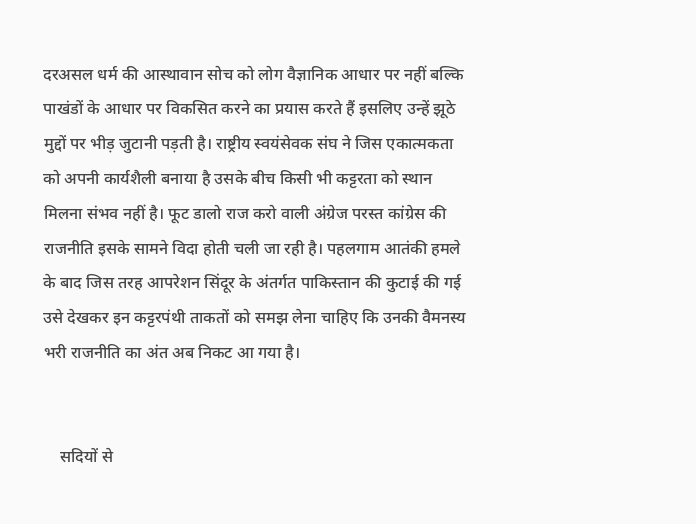दरअसल धर्म की आस्थावान सोच को लोग वैज्ञानिक आधार पर नहीं बल्कि पाखंडों के आधार पर विकसित करने का प्रयास करते हैं इसलिए उन्हें झूठे मुद्दों पर भीड़ जुटानी पड़ती है। राष्ट्रीय स्वयंसेवक संघ ने जिस एकात्मकता को अपनी कार्यशैली बनाया है उसके बीच किसी भी कट्टरता को स्थान मिलना संभव नहीं है। फूट डालो राज करो वाली अंग्रेज परस्त कांग्रेस की राजनीति इसके सामने विदा होती चली जा रही है। पहलगाम आतंकी हमले के बाद जिस तरह आपरेशन सिंदूर के अंतर्गत पाकिस्तान की कुटाई की गई उसे देखकर इन कट्टरपंथी ताकतों को समझ लेना चाहिए कि उनकी वैमनस्य भरी राजनीति का अंत अब निकट आ गया है।


    सदियों से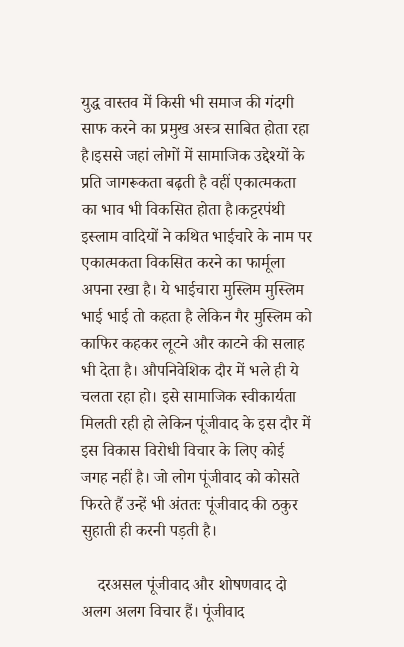युद्ध वास्तव में किसी भी समाज की गंदगी साफ करने का प्रमुख अस्त्र साबित होता रहा है।इससे जहां लोगों में सामाजिक उद्देश्यों के प्रति जागरूकता बढ़ती है वहीं एकात्मकता का भाव भी विकसित होता है।कट्टरपंथी इस्लाम वादियों ने कथित भाईचारे के नाम पर एकात्मकता विकसित करने का फार्मूला अपना रखा है। ये भाईचारा मुस्लिम मुस्लिम भाई भाई तो कहता है लेकिन गैर मुस्लिम को काफिर कहकर लूटने और काटने की सलाह भी देता है। औपनिवेशिक दौर में भले ही ये चलता रहा हो। इसे सामाजिक स्वीकार्यता मिलती रही हो लेकिन पूंजीवाद के इस दौर में इस विकास विरोधी विचार के लिए कोई जगह नहीं है। जो लोग पूंजीवाद को कोसते फिरते हैं उन्हें भी अंततः पूंजीवाद की ठकुर सुहाती ही करनी पड़ती है।

    दरअसल पूंजीवाद और शोषणवाद दो अलग अलग विचार हैं। पूंजीवाद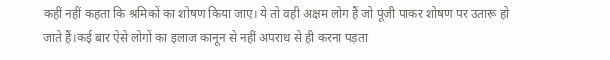कहीं नहीं कहता कि श्रमिकों का शोषण किया जाए। ये तो वही अक्षम लोग हैं जो पूंजी पाकर शोषण पर उतारू हो जाते हैं।कई बार ऐसे लोगों का इलाज कानून से नहीं अपराध से ही करना पड़ता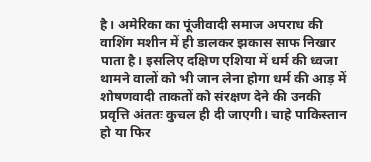है। अमेरिका का पूंजीवादी समाज अपराध की वाशिंग मशीन में ही डालकर झकास साफ निखार पाता है। इसलिए दक्षिण एशिया में धर्म की ध्वजा थामने वालों को भी जान लेना होगा धर्म की आड़ में शोषणवादी ताकतों को संरक्षण देने की उनकी प्रवृत्ति अंततः कुचल ही दी जाएगी। चाहे पाकिस्तान हो या फिर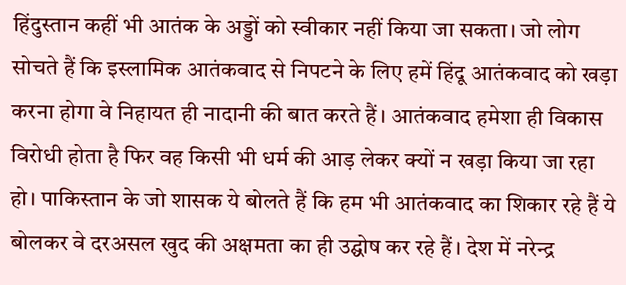हिंदुस्तान कहीं भी आतंक के अड्डों को स्वीकार नहीं किया जा सकता। जो लोग सोचते हैं कि इस्लामिक आतंकवाद से निपटने के लिए हमें हिंदू आतंकवाद को खड़ा करना होगा वे निहायत ही नादानी की बात करते हैं। आतंकवाद हमेशा ही विकास विरोधी होता है फिर वह किसी भी धर्म की आड़ लेकर क्यों न खड़ा किया जा रहा हो। पाकिस्तान के जो शासक ये बोलते हैं कि हम भी आतंकवाद का शिकार रहे हैं ये बोलकर वे दरअसल खुद की अक्षमता का ही उद्घोष कर रहे हैं। देश में नरेन्द्र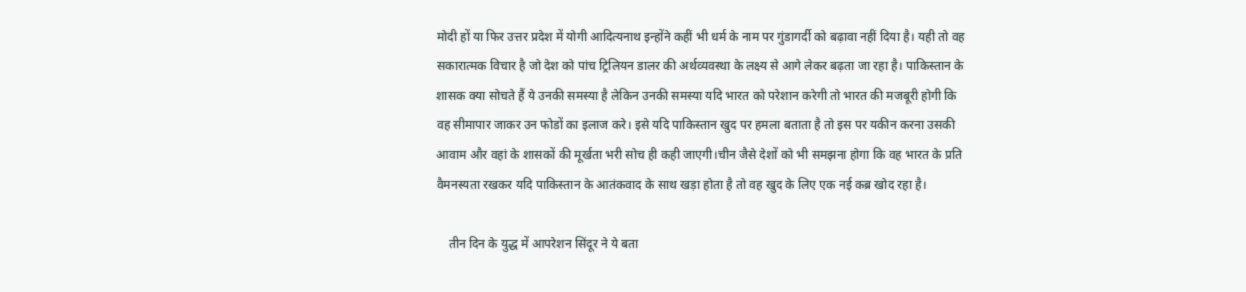मोदी हों या फिर उत्तर प्रदेश में योगी आदित्यनाथ इन्होंने कहीं भी धर्म के नाम पर गुंडागर्दी को बढ़ावा नहीं दिया है। यही तो वह सकारात्मक विचार है जो देश को पांच ट्रिलियन डालर की अर्थव्यवस्था के लक्ष्य से आगे लेकर बढ़ता जा रहा है। पाकिस्तान के शासक क्या सोचते हैं ये उनकी समस्या है लेकिन उनकी समस्या यदि भारत को परेशान करेगी तो भारत की मजबूरी होगी कि वह सीमापार जाकर उन फोडों का इलाज करे। इसे यदि पाकिस्तान खुद पर हमला बताता है तो इस पर यकीन करना उसकी आवाम और वहां के शासकों की मूर्खता भरी सोच ही कही जाएगी।चीन जैसे देशों को भी समझना होगा कि वह भारत के प्रति वैमनस्यता रखकर यदि पाकिस्तान के आतंकवाद के साथ खड़ा होता है तो वह खुद के लिए एक नई कब्र खोद रहा है।

    तीन दिन के युद्ध में आपरेशन सिंदूर ने ये बता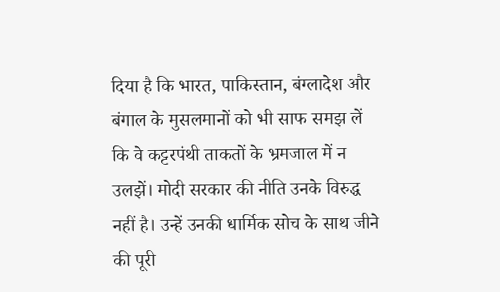दिया है कि भारत, पाकिस्तान, बंग्लादेश और बंगाल के मुसलमानों को भी साफ समझ लें कि वे कट्टरपंथी ताकतों के भ्रमजाल में न उलझें। मोदी सरकार की नीति उनके विरुद्ध नहीं है। उन्हें उनकी धार्मिक सोच के साथ जीने की पूरी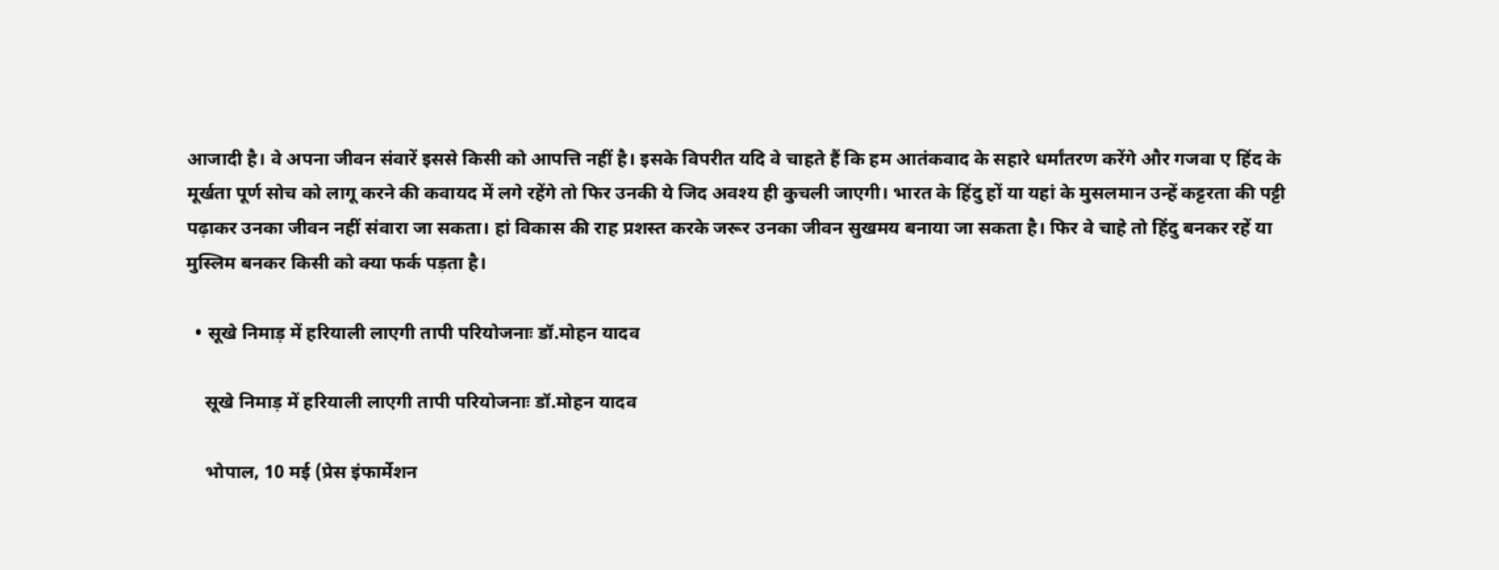आजादी है। वे अपना जीवन संवारें इससे किसी को आपत्ति नहीं है। इसके विपरीत यदि वे चाहते हैं कि हम आतंकवाद के सहारे धर्मांतरण करेंगे और गजवा ए हिंद के मूर्खता पूर्ण सोच को लागू करने की कवायद में लगे रहेंगे तो फिर उनकी ये जिद अवश्य ही कुचली जाएगी। भारत के हिंदु हों या यहां के मुसलमान उन्हें कट्टरता की पट्टी पढ़ाकर उनका जीवन नहीं संवारा जा सकता। हां विकास की राह प्रशस्त करके जरूर उनका जीवन सुखमय बनाया जा सकता है। फिर वे चाहे तो हिंदु बनकर रहें या मुस्लिम बनकर किसी को क्या फर्क पड़ता है।

  • सूखे निमाड़ में हरियाली लाएगी तापी परियोजनाः डॉ.मोहन यादव

    सूखे निमाड़ में हरियाली लाएगी तापी परियोजनाः डॉ.मोहन यादव

    भोपाल, 10 मई (प्रेस इंफार्मेशन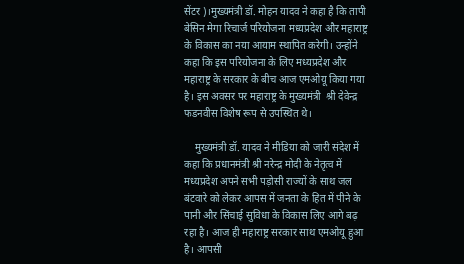सेंटर)।मुख्यमंत्री डॉ. मोहन यादव ने कहा है कि तापी बेसिन मेगा रिचार्ज परियोजना मध्यप्रदेश और महाराष्ट्र के विकास का नया आयाम स्थापित करेगी। उन्होंने कहा कि इस परियोजना के लिए मध्यप्रदेश और महाराष्ट्र के सरकार के बीच आज एमओयू किया गया है। इस अवसर पर महाराष्ट्र के मुख्यमंत्री  श्री देवेन्द्र फडनवीस विशेष रूप से उपस्थित थे।

    मुख्यमंत्री डॉ. यादव ने मीडिया को जारी संदेश में कहा कि प्रधानमंत्री श्री नरेन्द्र मोदी के नेतृत्व में मध्यप्रदेश अपने सभी पड़ोसी राज्यों के साथ जल बंटवारे को लेकर आपस में जनता के हित में पीने के पानी और सिंचाई सुविधा के विकास लिए आगे बढ़ रहा है। आज ही महाराष्ट्र सरकार साथ एमओयू हुआ है। आपसी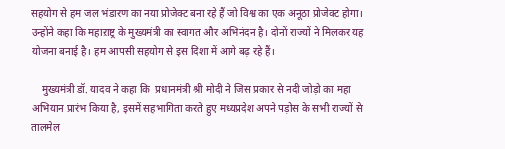सहयोग से हम जल भंडारण का नया प्रोजेक्ट बना रहे हैं जो विश्व का एक अनूठा प्रोजेक्ट होगा। उन्होंने कहा कि महाऱाष्ट्र के मुख्यमंत्री का स्वागत और अभिनंदन है। दोनों राज्यों ने मिलकर यह योजना बनाई है। हम आपसी सहयोग से इस दिशा में आगे बढ़ रहे हैं।

    मुख्यमंत्री डॉ. यादव ने कहा कि  प्रधानमंत्री श्री मोदी ने जिस प्रकार से नदी जोड़ो का महा अभियान प्रारंभ किया है, इसमें सहभागिता करते हुए मध्यप्रदेश अपने पड़ोस के सभी राज्यों से तालमेल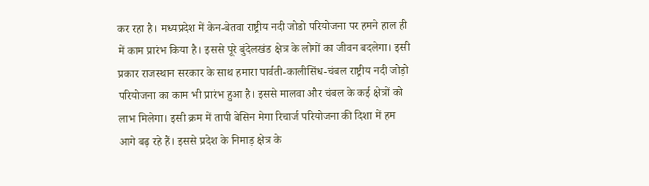कर रहा है। मध्यप्रदेश में केन-बेतवा राष्ट्रीय नदी जोडो परियोजना पर हमने हाल ही में काम प्रारंभ किया है। इससे पूरे बुंदेलखंड क्षेत्र के लोगों का जीवन बदलेगा। इसी प्रकार राजस्थान सरकार के साथ हमारा पार्वती-कालीसिंध-चंबल राष्ट्रीय नदी जोड़ो परियोजना का काम भी प्रारंभ हुआ है। इससे मालवा और चंबल के कई क्षेत्रों को लाभ मिलेगा। इसी क्रम में तापी बेसिन मेगा रिचार्ज परियोजना की दिशा में हम आगे बढ़ रहे हैं। इससे प्रदेश के निमाड़ क्षेत्र के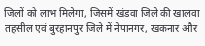जिलों को लाभ मिलेगा, जिसमें खंडवा जिले की खालवा तहसील एवं बुरहानपुर जिले में नेपानगर, खकनार और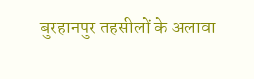बुरहानपुर तहसीलों के अलावा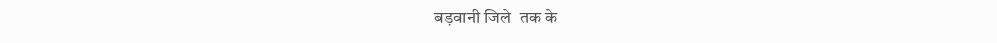बड़वानी जिले  तक के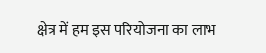क्षेत्र में हम इस परियोजना का लाभ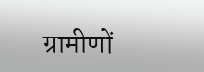ग्रामीणों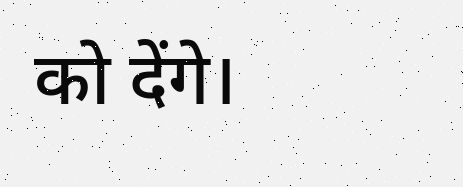को देंगे।